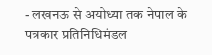- लखनऊ से अयोध्या तक नेपाल के पत्रकार प्रतिनिधिमंडल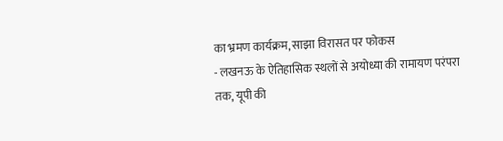का भ्रमण कार्यक्रम, साझा विरासत पर फोकस
- लखनऊ के ऐतिहासिक स्थलों से अयोध्या की रामायण परंपरा तक, यूपी की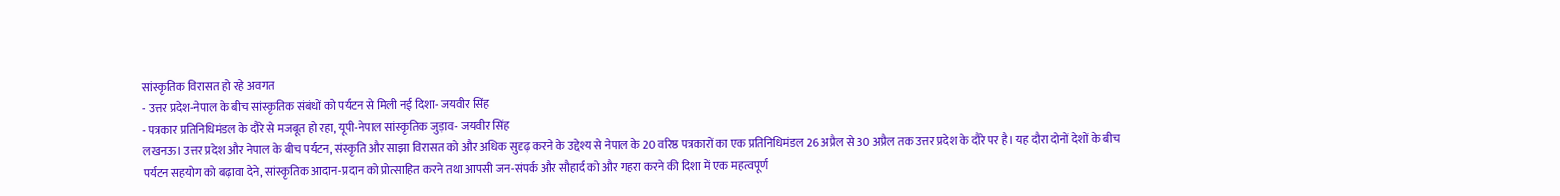सांस्कृतिक विरासत हो रहे अवगत
- उत्तर प्रदेश-नेपाल के बीच सांस्कृतिक संबंधों को पर्यटन से मिली नई दिशा- जयवीर सिंह
- पत्रकार प्रतिनिधिमंडल के दौरे से मजबूत हो रहा, यूपी-नेपाल सांस्कृतिक जुड़ाव- जयवीर सिंह
लखनऊ। उत्तर प्रदेश और नेपाल के बीच पर्यटन, संस्कृति और साझा विरासत को और अधिक सुदृढ़ करने के उद्देश्य से नेपाल के 20 वरिष्ठ पत्रकारों का एक प्रतिनिधिमंडल 26 अप्रैल से 30 अप्रैल तक उत्तर प्रदेश के दौरे पर है। यह दौरा दोनों देशों के बीच पर्यटन सहयोग को बढ़ावा देने, सांस्कृतिक आदान-प्रदान को प्रोत्साहित करने तथा आपसी जन-संपर्क और सौहार्द को और गहरा करने की दिशा में एक महत्वपूर्ण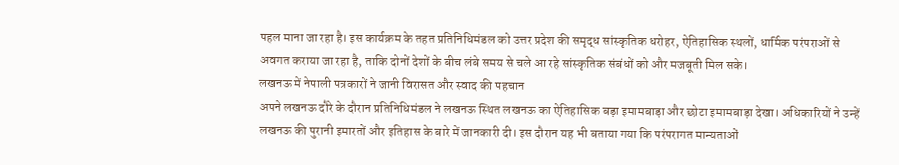पहल माना जा रहा है। इस कार्यक्रम के तहत प्रतिनिधिमंडल को उत्तर प्रदेश की समृद्ध सांस्कृतिक धरोहर, ऐतिहासिक स्थलों, धार्मिक परंपराओं से अवगत कराया जा रहा है, ताकि दोनों देशों के बीच लंबे समय से चले आ रहे सांस्कृतिक संबंधों को और मजबूती मिल सके।
लखनऊ में नेपाली पत्रकारों ने जानी विरासत और स्वाद की पहचान
अपने लखनऊ दौरे के दौरान प्रतिनिधिमंडल ने लखनऊ स्थित लखनऊ का ऐतिहासिक बड़ा इमामबाड़ा और छोटा इमामबाड़ा देखा। अधिकारियों ने उन्हें लखनऊ की पुरानी इमारतों और इतिहास के बारे में जानकारी दी। इस दौरान यह भी बताया गया कि परंपरागत मान्यताओं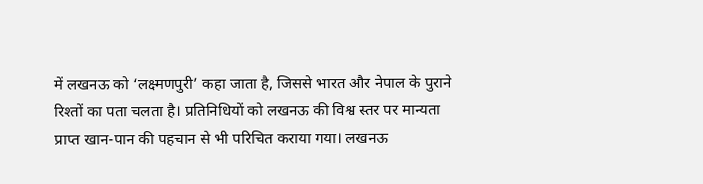में लखनऊ को ‘लक्ष्मणपुरी’ कहा जाता है, जिससे भारत और नेपाल के पुराने रिश्तों का पता चलता है। प्रतिनिधियों को लखनऊ की विश्व स्तर पर मान्यता प्राप्त खान-पान की पहचान से भी परिचित कराया गया। लखनऊ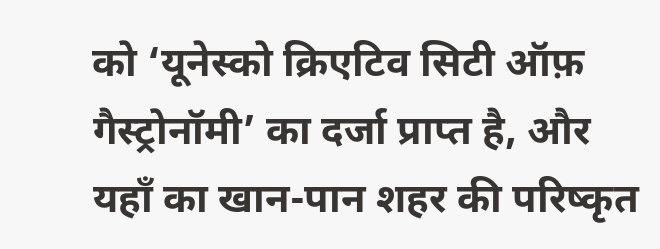को ‘यूनेस्को क्रिएटिव सिटी ऑफ़ गैस्ट्रोनॉमी’ का दर्जा प्राप्त है, और यहाँ का खान-पान शहर की परिष्कृत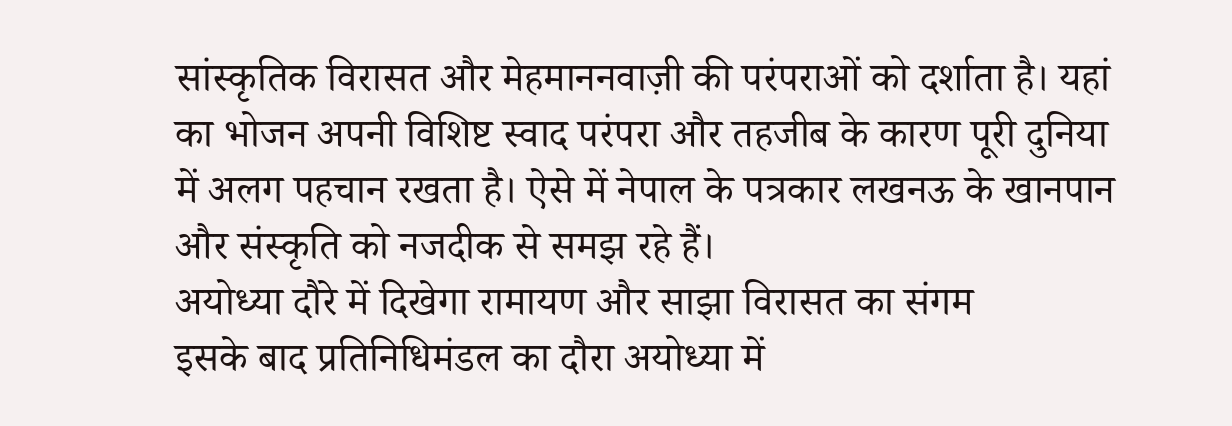सांस्कृतिक विरासत और मेहमाननवाज़ी की परंपराओं को दर्शाता है। यहां का भोजन अपनी विशिष्ट स्वाद परंपरा और तहजीब के कारण पूरी दुनिया में अलग पहचान रखता है। ऐसे में नेपाल के पत्रकार लखनऊ के खानपान और संस्कृति को नजदीक से समझ रहे हैं।
अयोध्या दौरे में दिखेगा रामायण और साझा विरासत का संगम
इसके बाद प्रतिनिधिमंडल का दौरा अयोध्या में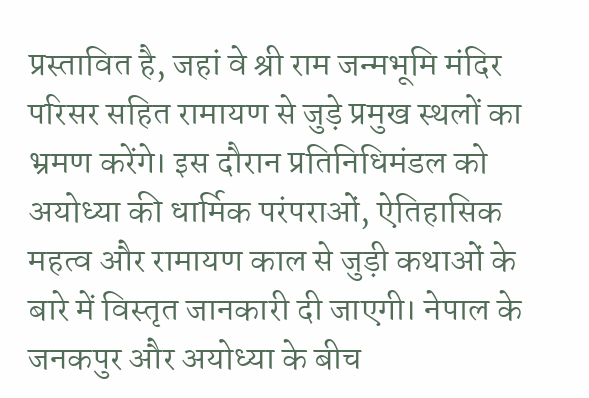प्रस्तावित है, जहां वे श्री राम जन्मभूमि मंदिर परिसर सहित रामायण से जुड़े प्रमुख स्थलों का भ्रमण करेंगे। इस दौरान प्रतिनिधिमंडल को अयोध्या की धार्मिक परंपराओं, ऐतिहासिक महत्व और रामायण काल से जुड़ी कथाओं के बारे में विस्तृत जानकारी दी जाएगी। नेपाल के जनकपुर और अयोध्या के बीच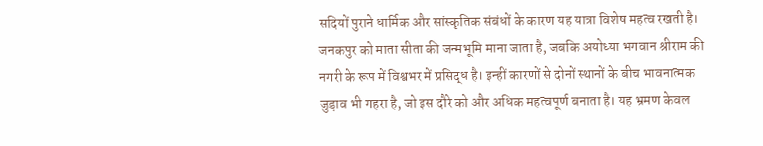सदियों पुराने धार्मिक और सांस्कृतिक संबंधों के कारण यह यात्रा विशेष महत्व रखती है। जनकपुर को माता सीता की जन्मभूमि माना जाता है, जबकि अयोध्या भगवान श्रीराम की नगरी के रूप में विश्वभर में प्रसिद्ध है। इन्हीं कारणों से दोनों स्थानों के बीच भावनात्मक जुड़ाव भी गहरा है, जो इस दौरे को और अधिक महत्वपूर्ण बनाता है। यह भ्रमण केवल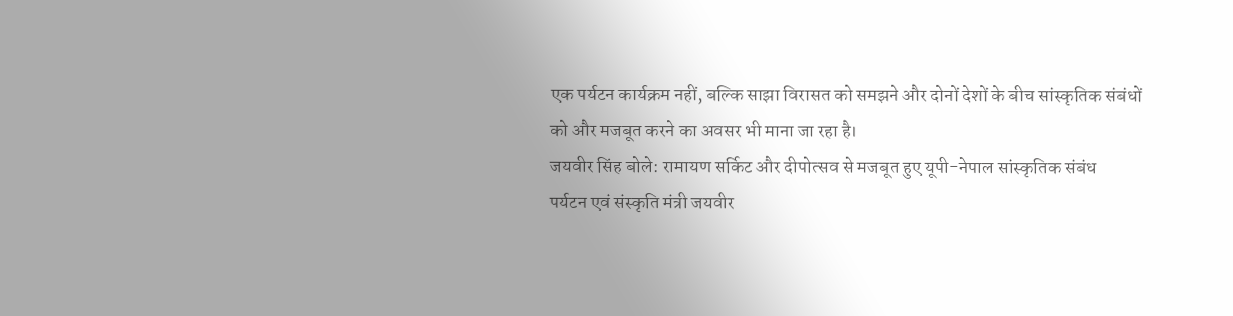एक पर्यटन कार्यक्रम नहीं, बल्कि साझा विरासत को समझने और दोनों देशों के बीच सांस्कृतिक संबंधों को और मजबूत करने का अवसर भी माना जा रहा है।
जयवीर सिंह बोले: रामायण सर्किट और दीपोत्सव से मजबूत हुए यूपी-नेपाल सांस्कृतिक संबंध
पर्यटन एवं संस्कृति मंत्री जयवीर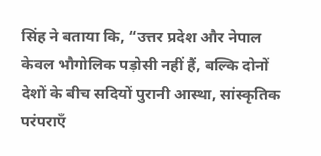सिंह ने बताया कि, “उत्तर प्रदेश और नेपाल केवल भौगोलिक पड़ोसी नहीं हैं, बल्कि दोनों देशों के बीच सदियों पुरानी आस्था, सांस्कृतिक परंपराएँ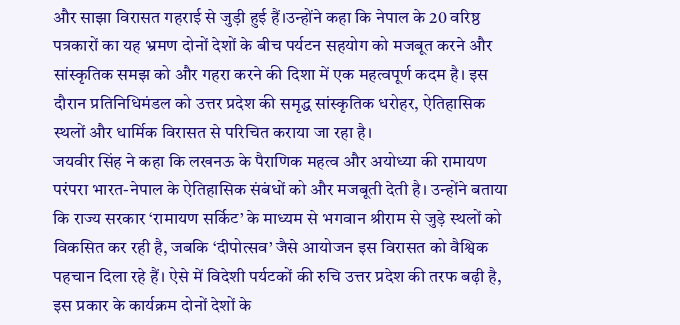और साझा विरासत गहराई से जुड़ी हुई हैं।उन्होंने कहा कि नेपाल के 20 वरिष्ठ पत्रकारों का यह भ्रमण दोनों देशों के बीच पर्यटन सहयोग को मजबूत करने और सांस्कृतिक समझ को और गहरा करने की दिशा में एक महत्वपूर्ण कदम है। इस दौरान प्रतिनिधिमंडल को उत्तर प्रदेश की समृद्ध सांस्कृतिक धरोहर, ऐतिहासिक स्थलों और धार्मिक विरासत से परिचित कराया जा रहा है।
जयवीर सिंह ने कहा कि लखनऊ के पैराणिक महत्व और अयोध्या की रामायण परंपरा भारत-नेपाल के ऐतिहासिक संबंधों को और मजबूती देती है। उन्होंने बताया कि राज्य सरकार ‘रामायण सर्किट’ के माध्यम से भगवान श्रीराम से जुड़े स्थलों को विकसित कर रही है, जबकि ‘दीपोत्सव’ जैसे आयोजन इस विरासत को वैश्विक पहचान दिला रहे हैं। ऐसे में विदेशी पर्यटकों की रुचि उत्तर प्रदेश की तरफ बढ़ी है, इस प्रकार के कार्यक्रम दोनों देशों के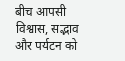बीच आपसी विश्वास, सद्भाव और पर्यटन को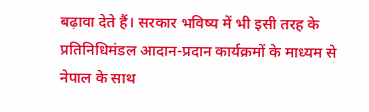बढ़ावा देते हैं। सरकार भविष्य में भी इसी तरह के प्रतिनिधिमंडल आदान-प्रदान कार्यक्रमों के माध्यम से नेपाल के साथ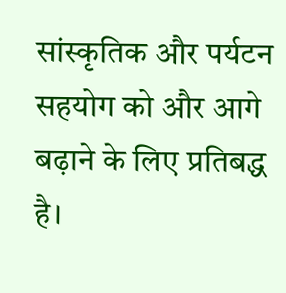सांस्कृतिक और पर्यटन सहयोग को और आगे बढ़ाने के लिए प्रतिबद्ध है।